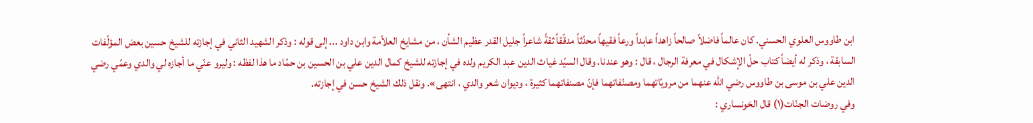ابن طاووس العلوي الحسني. كان عالماً فاضلاً صالحاً زاهداً عابداً ورعاً فقيهاً محدّثاً مدقّقاً ثقةً شاعراً جليل القدر عظيم الشأن ، من مشايخ العلاّمة وابن داود ... إلى قوله : وذكر الشهيد الثاني في إجازته للشيخ حسين بعض المؤلّفات السابقة ، وذكر له أيضاً كتاب حلّ الإشكال في معرفة الرجال ، قال : وهو عندنا. وقال السيّد غياث الدين عبد الكريم ولده في إجازته للشيخ كمال الدين علي بن الحسين بن حمّاد ما هذا لفظه : وليرو عنّي ما أجازه لي والدي وعمّي رضي الدين علي بن موسى بن طاووس رضي الله عنهما من مرويّاتهما ومصنّفاتهما فإنّ مصنفاتهما كثيرة ، وديوان شعر والدي ، انتهى». ونقل ذلك الشيخ حسن في إجازته.
وفي روضات الجنّات(١) قال الخونساري :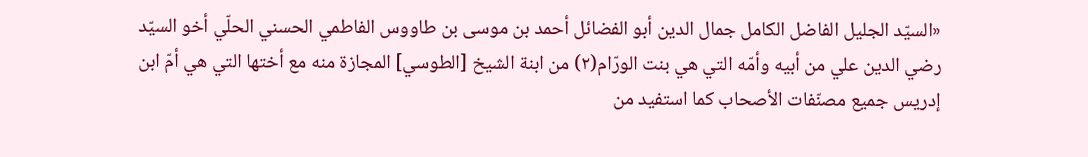«السيّد الجليل الفاضل الكامل جمال الدين أبو الفضائل أحمد بن موسى بن طاووس الفاطمي الحسني الحلّي أخو السيّد رضي الدين علي من أبيه وأمّه التي هي بنت الورّام(٢) من ابنة الشيخ [الطوسي] المجازة منه مع أختها التي هي أمّ ابن إدريس جميع مصنّفات الأصحاب كما استفيد من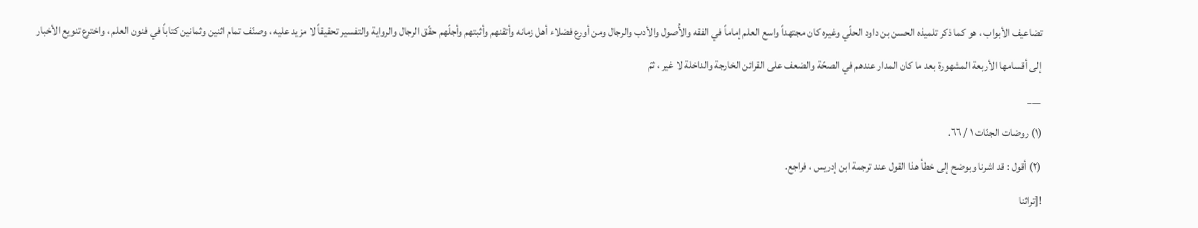تضاعيف الأبواب ، هو كما ذكر تلميذه الحسن بن داود الحلّي وغيره كان مجتهداً واسع العلم إماماً في الفقه والأُصول والأدب والرجال ومن أورع فضلاء أهل زمانه وأتقنهم وأثبتهم وأجلّهم حقّق الرجال والرواية والتفسير تحقيقاً لا مزيد عليه ، وصنّف تمام اثنين وثمانين كتاباً في فنون العلم ، واخترع تنويع الأخبار إلى أقسامها الأربعة المشهورة بعد ما كان المدار عندهم في الصحّة والضعف على القرائن الخارجة والداخلة لا غير ، ثمّ
___
(١) روضات الجنّات ١ / ٦٦.
(٢) أقول : قد اشرنا وبوضح إلى خطأ هذا القول عند ترجمة ابن إدريس ، فراجع.
![تراثنا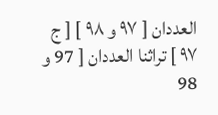العددان [ ٩٧ و ٩٨ ] [ ج ٩٧ ] تراثنا العددان [ 97 و 98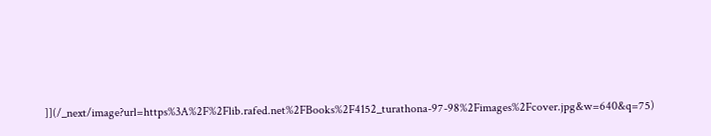]](/_next/image?url=https%3A%2F%2Flib.rafed.net%2FBooks%2F4152_turathona-97-98%2Fimages%2Fcover.jpg&w=640&q=75)